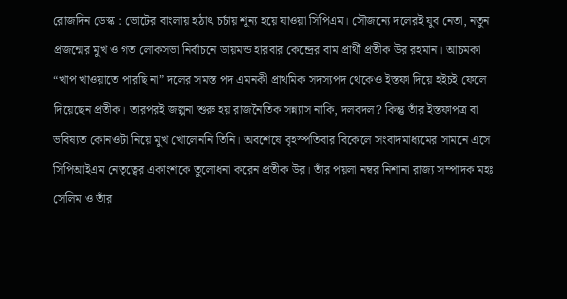রোজদিন ডেস্ক : ভোটের বাংলায় হঠাৎ চর্চায় শূন্য হয়ে যাওয়া সিপিএম। সৌজন্যে দলেরই যুব নেতা, নতুন প্রজন্মের মুখ ও গত লোকসভা নির্বাচনে ডায়মন্ড হারবার কেন্দ্রের বাম প্রার্থী প্রতীক উর রহমান। আচমকা “খাপ খাওয়াতে পারছি না” দলের সমস্ত পদ এমনকী প্রাথমিক সদস্যপদ থেকেও ইস্তফা দিয়ে হইচই ফেলে দিয়েছেন প্রতীক। তারপরই জল্পনা শুরু হয় রাজনৈতিক সন্ন্যাস নাকি, দলবদল? কিন্তু তাঁর ইস্তফাপত্র বা ভবিষ্যত কোনওটা নিয়ে মুখ খোলেননি তিনি। অবশেষে বৃহস্পতিবার বিকেলে সংবাদমাধ্যমের সামনে এসে সিপিআইএম নেতৃত্বের একাংশকে তুলোধনা করেন প্রতীক উর। তাঁর পয়লা নম্বর নিশানা রাজ্য সম্পাদক মহঃ সেলিম ও তাঁর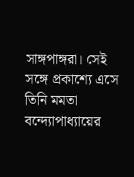সাঙ্গপাঙ্গরা। সেই সঙ্গে প্রকাশ্যে এসে তিনি মমতা বন্দ্যোপাধ্যায়ের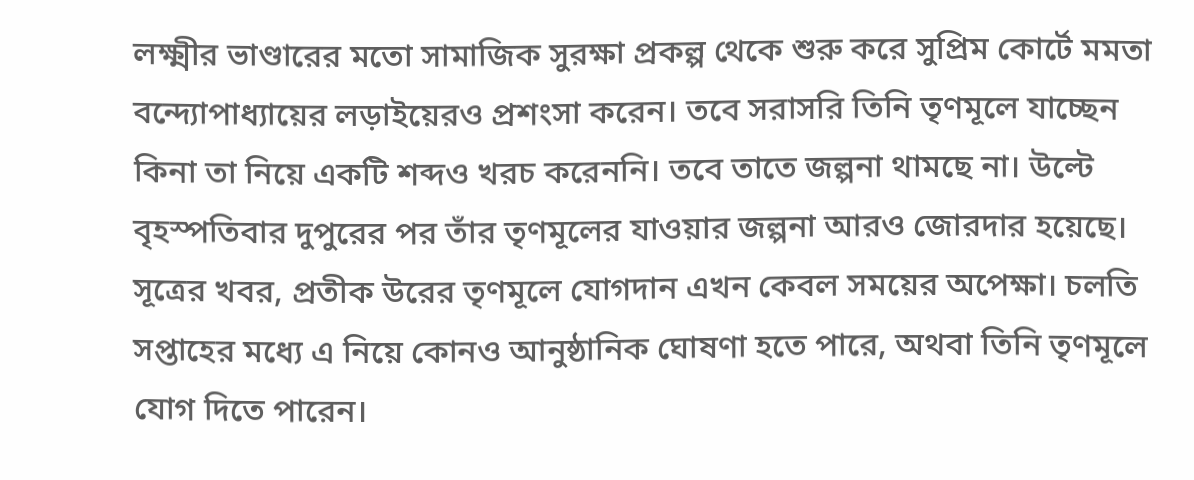লক্ষ্মীর ভাণ্ডারের মতো সামাজিক সুরক্ষা প্রকল্প থেকে শুরু করে সুপ্রিম কোর্টে মমতা বন্দ্যোপাধ্যায়ের লড়াইয়েরও প্রশংসা করেন। তবে সরাসরি তিনি তৃণমূলে যাচ্ছেন কিনা তা নিয়ে একটি শব্দও খরচ করেননি। তবে তাতে জল্পনা থামছে না। উল্টে বৃহস্পতিবার দুপুরের পর তাঁর তৃণমূলের যাওয়ার জল্পনা আরও জোরদার হয়েছে।
সূত্রের খবর, প্রতীক উরের তৃণমূলে যোগদান এখন কেবল সময়ের অপেক্ষা। চলতি সপ্তাহের মধ্যে এ নিয়ে কোনও আনুষ্ঠানিক ঘোষণা হতে পারে, অথবা তিনি তৃণমূলে যোগ দিতে পারেন।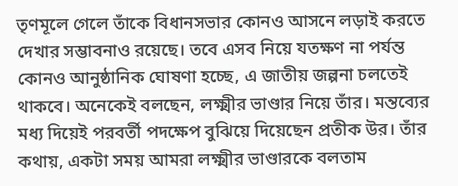তৃণমূলে গেলে তাঁকে বিধানসভার কোনও আসনে লড়াই করতে দেখার সম্ভাবনাও রয়েছে। তবে এসব নিয়ে যতক্ষণ না পর্যন্ত কোনও আনুষ্ঠানিক ঘোষণা হচ্ছে, এ জাতীয় জল্পনা চলতেই থাকবে। অনেকেই বলছেন, লক্ষ্মীর ভাণ্ডার নিয়ে তাঁর। মন্তব্যের মধ্য দিয়েই পরবর্তী পদক্ষেপ বুঝিয়ে দিয়েছেন প্রতীক উর। তাঁর কথায়, একটা সময় আমরা লক্ষ্মীর ভাণ্ডারকে বলতাম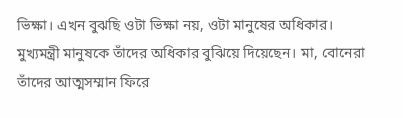ভিক্ষা। এখন বুঝছি ওটা ভিক্ষা নয়, ওটা মানুষের অধিকার। মুখ্যমন্ত্রী মানুষকে তাঁদের অধিকার বুঝিয়ে দিয়েছেন। মা, বোনেরা তাঁদের আত্মসম্মান ফিরে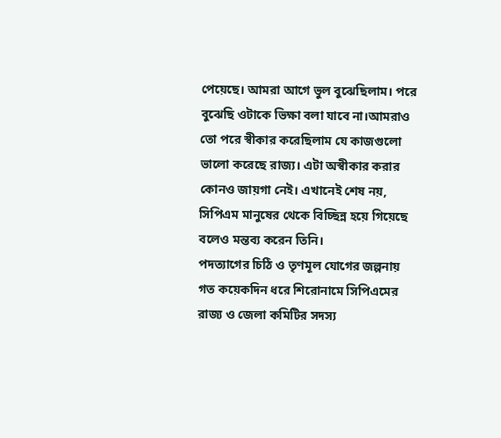পেয়েছে। আমরা আগে ভুল বুঝেছিলাম। পরে বুঝেছি ওটাকে ভিক্ষা বলা যাবে না।আমরাও তো পরে স্বীকার করেছিলাম যে কাজগুলো ভালো করেছে রাজ্য। এটা অস্বীকার করার কোনও জায়গা নেই। এখানেই শেষ নয়, সিপিএম মানুষের থেকে বিচ্ছিন্ন হয়ে গিয়েছে বলেও মন্তব্য করেন তিনি।
পদত্যাগের চিঠি ও তৃণমূল যোগের জল্পনায় গত কয়েকদিন ধরে শিরোনামে সিপিএমের রাজ্য ও জেলা কমিটির সদস্য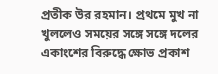প্রতীক উর রহমান। প্রথমে মুখ না খুললেও সময়ের সঙ্গে সঙ্গে দলের একাংশের বিরুদ্ধে ক্ষোভ প্রকাশ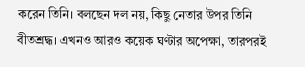করেন তিনি। বলছেন দল নয়, কিছু নেতার উপর তিনি বীতশ্রদ্ধ। এখনও আরও কয়েক ঘণ্টার অপেক্ষা, তারপরই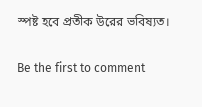স্পষ্ট হবে প্রতীক উরের ভবিষ্যত।

Be the first to comment